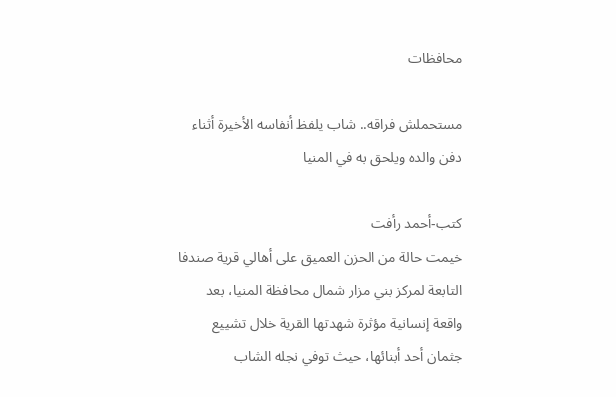محافظات

مستحملش فراقه.. شاب يلفظ أنفاسه الأخيرة أثناء دفن والده ويلحق به في المنيا

كتب-أحمد رأفت
خيمت حالة من الحزن العميق على أهالي قرية صندفا التابعة لمركز بني مزار شمال محافظة المنيا، بعد واقعة إنسانية مؤثرة شهدتها القرية خلال تشييع جثمان أحد أبنائها، حيث توفي نجله الشاب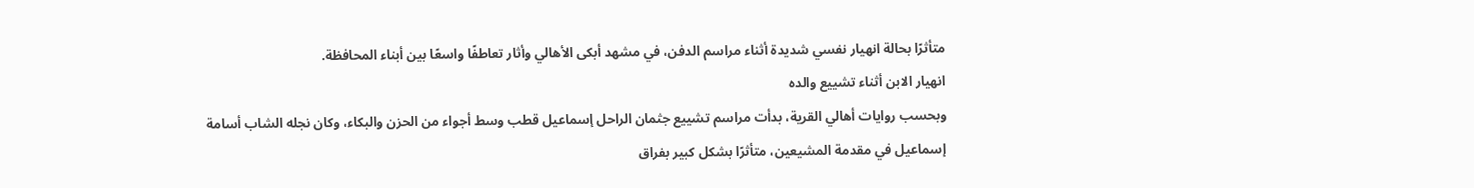متأثرًا بحالة انهيار نفسي شديدة أثناء مراسم الدفن، في مشهد أبكى الأهالي وأثار تعاطفًا واسعًا بين أبناء المحافظة.
انهيار الابن أثناء تشييع والده
وبحسب روايات أهالي القرية، بدأت مراسم تشييع جثمان الراحل إسماعيل قطب وسط أجواء من الحزن والبكاء، وكان نجله الشاب أسامة إسماعيل في مقدمة المشيعين، متأثرًا بشكل كبير بفراق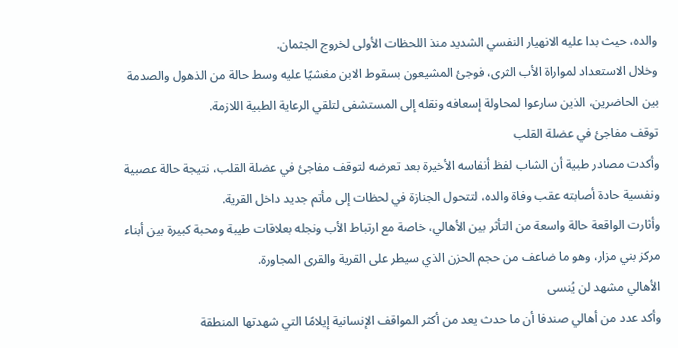والده، حيث بدا عليه الانهيار النفسي الشديد منذ اللحظات الأولى لخروج الجثمان.
وخلال الاستعداد لمواراة الأب الثرى، فوجئ المشيعون بسقوط الابن مغشيًا عليه وسط حالة من الذهول والصدمة بين الحاضرين، الذين سارعوا لمحاولة إسعافه ونقله إلى المستشفى لتلقي الرعاية الطبية اللازمة.
توقف مفاجئ في عضلة القلب
وأكدت مصادر طبية أن الشاب لفظ أنفاسه الأخيرة بعد تعرضه لتوقف مفاجئ في عضلة القلب، نتيجة حالة عصبية ونفسية حادة أصابته عقب وفاة والده، لتتحول الجنازة في لحظات إلى مأتم جديد داخل القرية.
وأثارت الواقعة حالة واسعة من التأثر بين الأهالي، خاصة مع ارتباط الأب ونجله بعلاقات طيبة ومحبة كبيرة بين أبناء مركز بني مزار، وهو ما ضاعف من حجم الحزن الذي سيطر على القرية والقرى المجاورة.
الأهالي مشهد لن يُنسى
وأكد عدد من أهالي صندفا أن ما حدث يعد من أكثر المواقف الإنسانية إيلامًا التي شهدتها المنطقة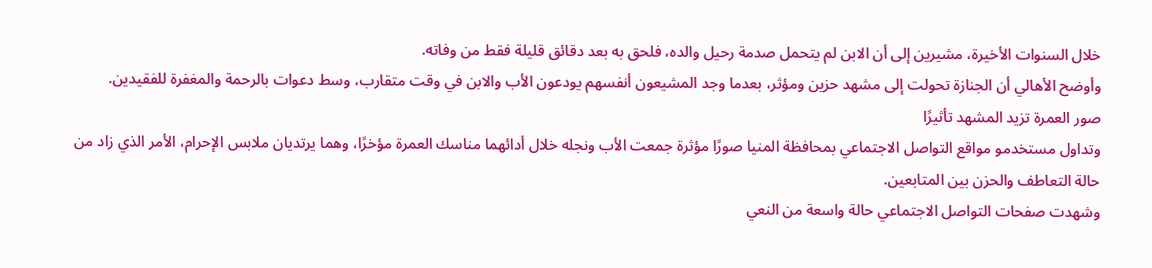خلال السنوات الأخيرة، مشيرين إلى أن الابن لم يتحمل صدمة رحيل والده، فلحق به بعد دقائق قليلة فقط من وفاته.
وأوضح الأهالي أن الجنازة تحولت إلى مشهد حزين ومؤثر، بعدما وجد المشيعون أنفسهم يودعون الأب والابن في وقت متقارب، وسط دعوات بالرحمة والمغفرة للفقيدين.
صور العمرة تزيد المشهد تأثيرًا
وتداول مستخدمو مواقع التواصل الاجتماعي بمحافظة المنيا صورًا مؤثرة جمعت الأب ونجله خلال أدائهما مناسك العمرة مؤخرًا، وهما يرتديان ملابس الإحرام، الأمر الذي زاد من حالة التعاطف والحزن بين المتابعين.
وشهدت صفحات التواصل الاجتماعي حالة واسعة من النعي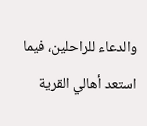والدعاء للراحلين، فيما استعد أهالي القرية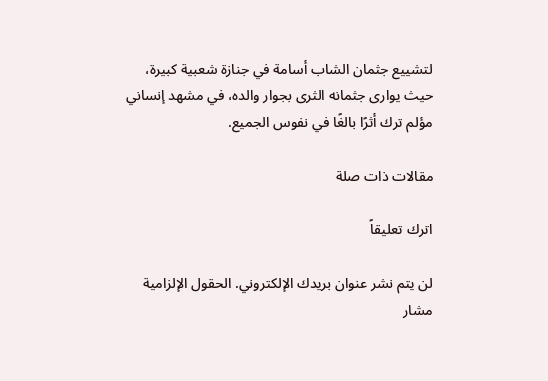لتشييع جثمان الشاب أسامة في جنازة شعبية كبيرة، حيث يوارى جثمانه الثرى بجوار والده، في مشهد إنساني مؤلم ترك أثرًا بالغًا في نفوس الجميع.

مقالات ذات صلة

اترك تعليقاً

لن يتم نشر عنوان بريدك الإلكتروني. الحقول الإلزامية مشار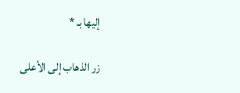إليها بـ *

زر الذهاب إلى الأعلى